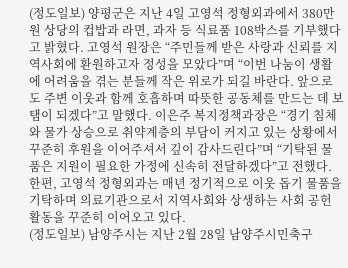(정도일보) 양평군은 지난 4일 고영석 정형외과에서 380만 원 상당의 컵밥과 라면, 과자 등 식료품 108박스를 기부했다고 밝혔다. 고영석 원장은 “주민들께 받은 사랑과 신뢰를 지역사회에 환원하고자 정성을 모았다”며 “이번 나눔이 생활에 어려움을 겪는 분들께 작은 위로가 되길 바란다. 앞으로도 주변 이웃과 함께 호흡하며 따뜻한 공동체를 만드는 데 보탬이 되겠다”고 말했다. 이은주 복지정책과장은 “경기 침체와 물가 상승으로 취약계층의 부담이 커지고 있는 상황에서 꾸준히 후원을 이어주셔서 깊이 감사드린다”며 “기탁된 물품은 지원이 필요한 가정에 신속히 전달하겠다”고 전했다. 한편, 고영석 정형외과는 매년 정기적으로 이웃 돕기 물품을 기탁하며 의료기관으로서 지역사회와 상생하는 사회 공헌 활동을 꾸준히 이어오고 있다.
(정도일보) 남양주시는 지난 2월 28일 남양주시민축구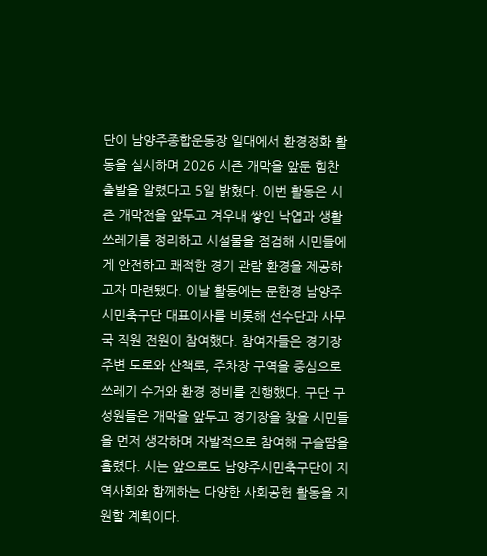단이 남양주종합운동장 일대에서 환경정화 활동을 실시하며 2026 시즌 개막을 앞둔 힘찬 출발을 알렸다고 5일 밝혔다. 이번 활동은 시즌 개막전을 앞두고 겨우내 쌓인 낙엽과 생활 쓰레기를 정리하고 시설물을 점검해 시민들에게 안전하고 쾌적한 경기 관람 환경을 제공하고자 마련됐다. 이날 활동에는 문한경 남양주시민축구단 대표이사를 비롯해 선수단과 사무국 직원 전원이 참여했다. 참여자들은 경기장 주변 도로와 산책로, 주차장 구역을 중심으로 쓰레기 수거와 환경 정비를 진행했다. 구단 구성원들은 개막을 앞두고 경기장을 찾을 시민들을 먼저 생각하며 자발적으로 참여해 구슬땀을 흘렸다. 시는 앞으로도 남양주시민축구단이 지역사회와 함께하는 다양한 사회공헌 활동을 지원할 계획이다.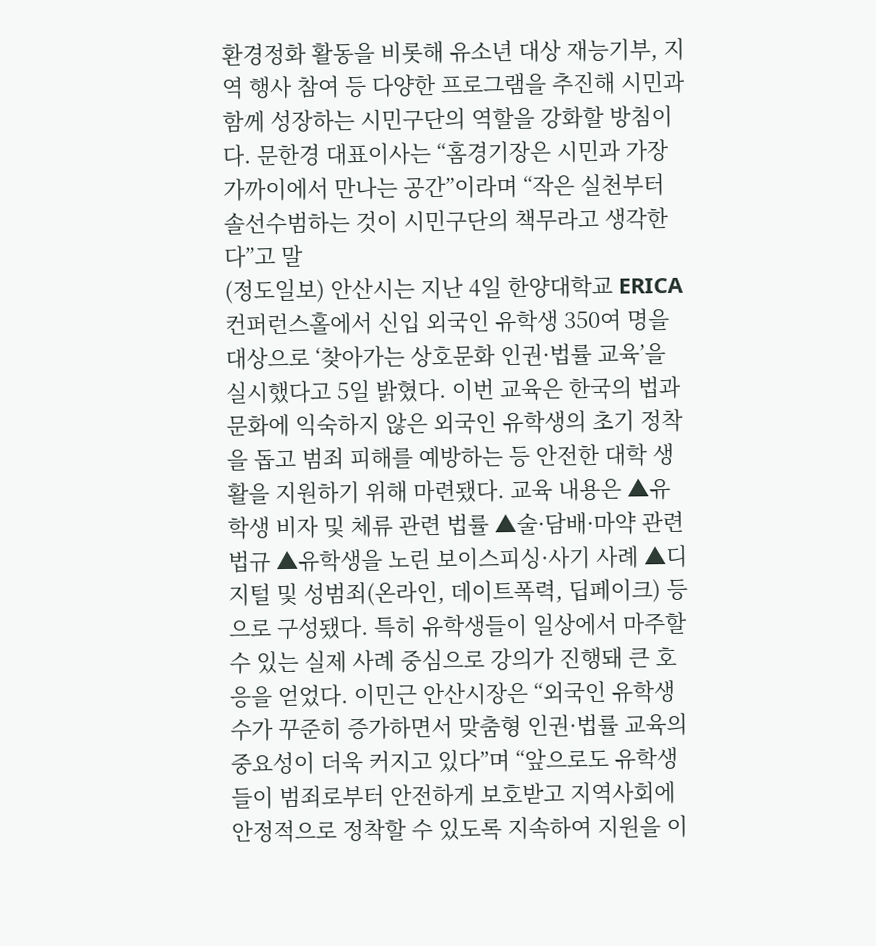환경정화 활동을 비롯해 유소년 대상 재능기부, 지역 행사 참여 등 다양한 프로그램을 추진해 시민과 함께 성장하는 시민구단의 역할을 강화할 방침이다. 문한경 대표이사는 “홈경기장은 시민과 가장 가까이에서 만나는 공간”이라며 “작은 실천부터 솔선수범하는 것이 시민구단의 책무라고 생각한다”고 말
(정도일보) 안산시는 지난 4일 한양대학교 ERICA 컨퍼런스홀에서 신입 외국인 유학생 350여 명을 대상으로 ‘찾아가는 상호문화 인권·법률 교육’을 실시했다고 5일 밝혔다. 이번 교육은 한국의 법과 문화에 익숙하지 않은 외국인 유학생의 초기 정착을 돕고 범죄 피해를 예방하는 등 안전한 대학 생활을 지원하기 위해 마련됐다. 교육 내용은 ▲유학생 비자 및 체류 관련 법률 ▲술·담배·마약 관련 법규 ▲유학생을 노린 보이스피싱·사기 사례 ▲디지털 및 성범죄(온라인, 데이트폭력, 딥페이크) 등으로 구성됐다. 특히 유학생들이 일상에서 마주할 수 있는 실제 사례 중심으로 강의가 진행돼 큰 호응을 얻었다. 이민근 안산시장은 “외국인 유학생 수가 꾸준히 증가하면서 맞춤형 인권·법률 교육의 중요성이 더욱 커지고 있다”며 “앞으로도 유학생들이 범죄로부터 안전하게 보호받고 지역사회에 안정적으로 정착할 수 있도록 지속하여 지원을 이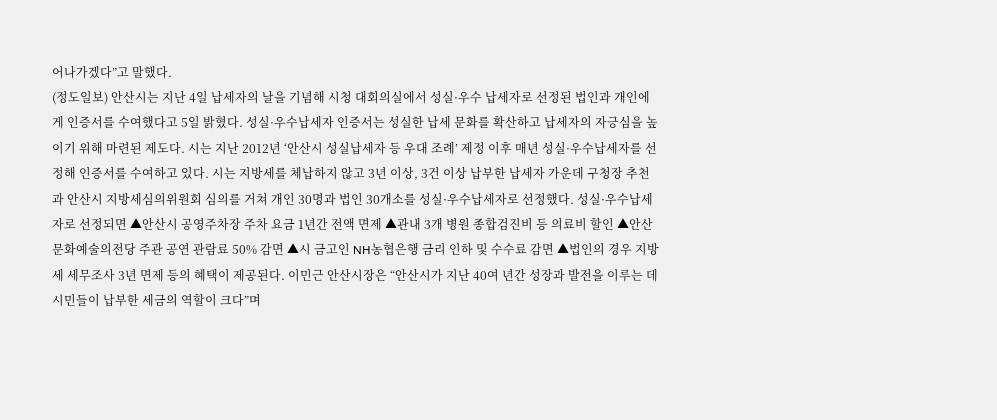어나가겠다”고 말했다.
(정도일보) 안산시는 지난 4일 납세자의 날을 기념해 시청 대회의실에서 성실·우수 납세자로 선정된 법인과 개인에게 인증서를 수여했다고 5일 밝혔다. 성실·우수납세자 인증서는 성실한 납세 문화를 확산하고 납세자의 자긍심을 높이기 위해 마련된 제도다. 시는 지난 2012년 ‘안산시 성실납세자 등 우대 조례’ 제정 이후 매년 성실·우수납세자를 선정해 인증서를 수여하고 있다. 시는 지방세를 체납하지 않고 3년 이상, 3건 이상 납부한 납세자 가운데 구청장 추천과 안산시 지방세심의위원회 심의를 거쳐 개인 30명과 법인 30개소를 성실·우수납세자로 선정했다. 성실·우수납세자로 선정되면 ▲안산시 공영주차장 주차 요금 1년간 전액 면제 ▲관내 3개 병원 종합검진비 등 의료비 할인 ▲안산문화예술의전당 주관 공연 관람료 50% 감면 ▲시 금고인 NH농협은행 금리 인하 및 수수료 감면 ▲법인의 경우 지방세 세무조사 3년 면제 등의 혜택이 제공된다. 이민근 안산시장은 “안산시가 지난 40여 년간 성장과 발전을 이루는 데 시민들이 납부한 세금의 역할이 크다”며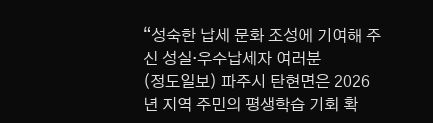“성숙한 납세 문화 조성에 기여해 주신 성실·우수납세자 여러분
(정도일보) 파주시 탄현면은 2026년 지역 주민의 평생학습 기회 확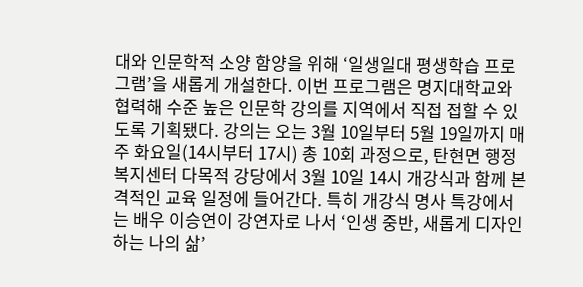대와 인문학적 소양 함양을 위해 ‘일생일대 평생학습 프로그램’을 새롭게 개설한다. 이번 프로그램은 명지대학교와 협력해 수준 높은 인문학 강의를 지역에서 직접 접할 수 있도록 기획됐다. 강의는 오는 3월 10일부터 5월 19일까지 매주 화요일(14시부터 17시) 총 10회 과정으로, 탄현면 행정복지센터 다목적 강당에서 3월 10일 14시 개강식과 함께 본격적인 교육 일정에 들어간다. 특히 개강식 명사 특강에서는 배우 이승연이 강연자로 나서 ‘인생 중반, 새롭게 디자인하는 나의 삶’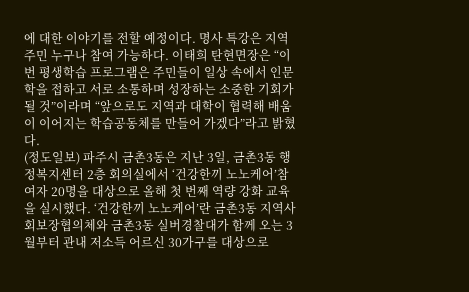에 대한 이야기를 전할 예정이다. 명사 특강은 지역 주민 누구나 참여 가능하다. 이태희 탄현면장은 “이번 평생학습 프로그램은 주민들이 일상 속에서 인문학을 접하고 서로 소통하며 성장하는 소중한 기회가 될 것”이라며 “앞으로도 지역과 대학이 협력해 배움이 이어지는 학습공동체를 만들어 가겠다”라고 밝혔다.
(정도일보) 파주시 금촌3동은 지난 3일, 금촌3동 행정복지센터 2층 회의실에서 ‘건강한끼 노노케어’참여자 20명을 대상으로 올해 첫 번째 역량 강화 교육을 실시했다. ‘건강한끼 노노케어’란 금촌3동 지역사회보장협의체와 금촌3동 실버경찰대가 함께 오는 3월부터 관내 저소득 어르신 30가구를 대상으로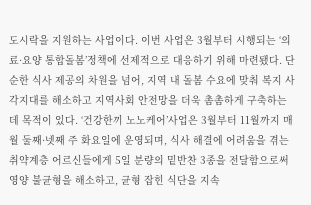도시락을 지원하는 사업이다. 이번 사업은 3월부터 시행되는 ‘의료·요양 통합돌봄’정책에 선제적으로 대응하기 위해 마련됐다. 단순한 식사 제공의 차원을 넘어, 지역 내 돌봄 수요에 맞춰 복지 사각지대를 해소하고 지역사회 안전망을 더욱 촘촘하게 구축하는 데 목적이 있다. ‘건강한끼 노노케어’사업은 3월부터 11월까지 매월 둘째·넷째 주 화요일에 운영되며, 식사 해결에 어려움을 겪는 취약계층 어르신들에게 5일 분량의 밑반찬 3종을 전달함으로써 영양 불균형을 해소하고, 균형 잡힌 식단을 지속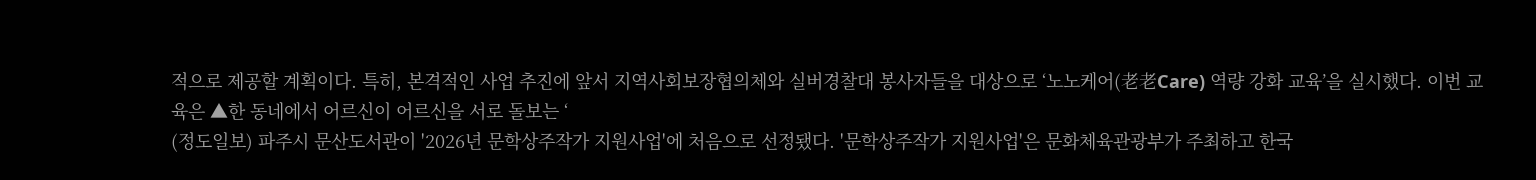적으로 제공할 계획이다. 특히, 본격적인 사업 추진에 앞서 지역사회보장협의체와 실버경찰대 봉사자들을 대상으로 ‘노노케어(老老Care) 역량 강화 교육’을 실시했다. 이번 교육은 ▲한 동네에서 어르신이 어르신을 서로 돌보는 ‘
(정도일보) 파주시 문산도서관이 '2026년 문학상주작가 지원사업'에 처음으로 선정됐다. '문학상주작가 지원사업'은 문화체육관광부가 주최하고 한국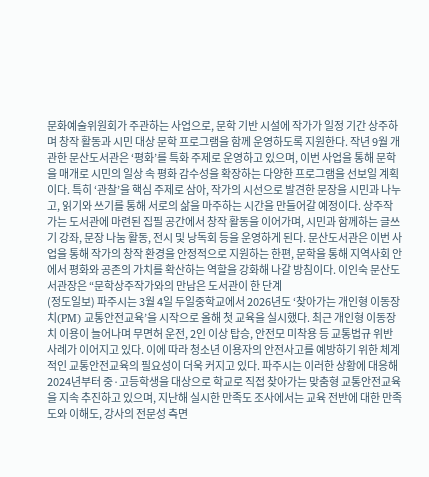문화예술위원회가 주관하는 사업으로, 문학 기반 시설에 작가가 일정 기간 상주하며 창작 활동과 시민 대상 문학 프로그램을 함께 운영하도록 지원한다. 작년 9월 개관한 문산도서관은 ‘평화’를 특화 주제로 운영하고 있으며, 이번 사업을 통해 문학을 매개로 시민의 일상 속 평화 감수성을 확장하는 다양한 프로그램을 선보일 계획이다. 특히 ‘관찰’을 핵심 주제로 삼아, 작가의 시선으로 발견한 문장을 시민과 나누고, 읽기와 쓰기를 통해 서로의 삶을 마주하는 시간을 만들어갈 예정이다. 상주작가는 도서관에 마련된 집필 공간에서 창작 활동을 이어가며, 시민과 함께하는 글쓰기 강좌, 문장 나눔 활동, 전시 및 낭독회 등을 운영하게 된다. 문산도서관은 이번 사업을 통해 작가의 창작 환경을 안정적으로 지원하는 한편, 문학을 통해 지역사회 안에서 평화와 공존의 가치를 확산하는 역할을 강화해 나갈 방침이다. 이인숙 문산도서관장은 “문학상주작가와의 만남은 도서관이 한 단계
(정도일보) 파주시는 3월 4일 두일중학교에서 2026년도 ‘찾아가는 개인형 이동장치(PM) 교통안전교육’을 시작으로 올해 첫 교육을 실시했다. 최근 개인형 이동장치 이용이 늘어나며 무면허 운전, 2인 이상 탑승, 안전모 미착용 등 교통법규 위반 사례가 이어지고 있다. 이에 따라 청소년 이용자의 안전사고를 예방하기 위한 체계적인 교통안전교육의 필요성이 더욱 커지고 있다. 파주시는 이러한 상황에 대응해 2024년부터 중·고등학생을 대상으로 학교로 직접 찾아가는 맞춤형 교통안전교육을 지속 추진하고 있으며, 지난해 실시한 만족도 조사에서는 교육 전반에 대한 만족도와 이해도, 강사의 전문성 측면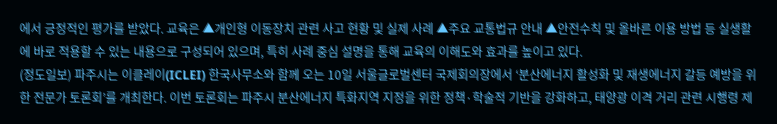에서 긍정적인 평가를 받았다. 교육은 ▲개인형 이동장치 관련 사고 현황 및 실제 사례 ▲주요 교통법규 안내 ▲안전수칙 및 올바른 이용 방법 등 실생활에 바로 적용할 수 있는 내용으로 구성되어 있으며, 특히 사례 중심 설명을 통해 교육의 이해도와 효과를 높이고 있다.
(정도일보) 파주시는 이클레이(ICLEI) 한국사무소와 함께 오는 10일 서울글로벌센터 국제회의장에서 ‘분산에너지 활성화 및 재생에너지 갈등 예방을 위한 전문가 토론회’를 개최한다. 이번 토론회는 파주시 분산에너지 특화지역 지정을 위한 정책·학술적 기반을 강화하고, 태양광 이격 거리 관련 시행령 제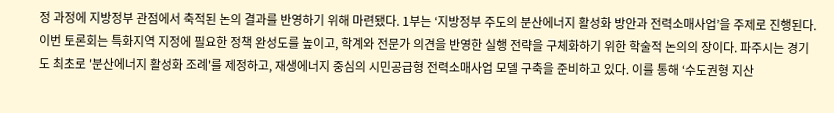정 과정에 지방정부 관점에서 축적된 논의 결과를 반영하기 위해 마련됐다. 1부는 ‘지방정부 주도의 분산에너지 활성화 방안과 전력소매사업’을 주제로 진행된다. 이번 토론회는 특화지역 지정에 필요한 정책 완성도를 높이고, 학계와 전문가 의견을 반영한 실행 전략을 구체화하기 위한 학술적 논의의 장이다. 파주시는 경기도 최초로 '분산에너지 활성화 조례'를 제정하고, 재생에너지 중심의 시민공급형 전력소매사업 모델 구축을 준비하고 있다. 이를 통해 ‘수도권형 지산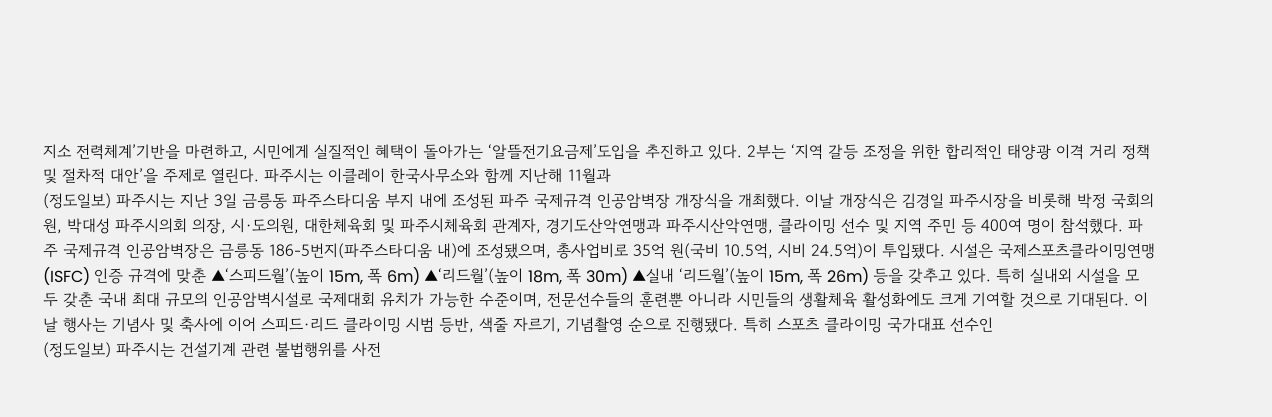지소 전력체계’기반을 마련하고, 시민에게 실질적인 혜택이 돌아가는 ‘알뜰전기요금제’도입을 추진하고 있다. 2부는 ‘지역 갈등 조정을 위한 합리적인 태양광 이격 거리 정책 및 절차적 대안’을 주제로 열린다. 파주시는 이클레이 한국사무소와 함께 지난해 11월과
(정도일보) 파주시는 지난 3일 금릉동 파주스타디움 부지 내에 조성된 파주 국제규격 인공암벽장 개장식을 개최했다. 이날 개장식은 김경일 파주시장을 비롯해 박정 국회의원, 박대성 파주시의회 의장, 시·도의원, 대한체육회 및 파주시체육회 관계자, 경기도산악연맹과 파주시산악연맹, 클라이밍 선수 및 지역 주민 등 400여 명이 참석했다. 파주 국제규격 인공암벽장은 금릉동 186-5번지(파주스타디움 내)에 조성됐으며, 총사업비로 35억 원(국비 10.5억, 시비 24.5억)이 투입됐다. 시설은 국제스포츠클라이밍연맹(ISFC) 인증 규격에 맞춘 ▲‘스피드월’(높이 15m, 폭 6m) ▲‘리드월’(높이 18m, 폭 30m) ▲실내 ‘리드월’(높이 15m, 폭 26m) 등을 갖추고 있다. 특히 실내외 시설을 모두 갖춘 국내 최대 규모의 인공암벽시설로 국제대회 유치가 가능한 수준이며, 전문선수들의 훈련뿐 아니라 시민들의 생활체육 활성화에도 크게 기여할 것으로 기대된다. 이날 행사는 기념사 및 축사에 이어 스피드·리드 클라이밍 시범 등반, 색줄 자르기, 기념촬영 순으로 진행됐다. 특히 스포츠 클라이밍 국가대표 선수인
(정도일보) 파주시는 건설기계 관련 불법행위를 사전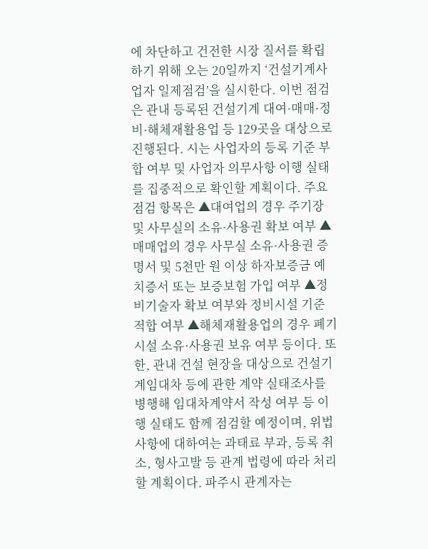에 차단하고 건전한 시장 질서를 확립하기 위해 오는 20일까지 ‘건설기계사업자 일제점검’을 실시한다. 이번 점검은 관내 등록된 건설기계 대여·매매·정비·해체재활용업 등 129곳을 대상으로 진행된다. 시는 사업자의 등록 기준 부합 여부 및 사업자 의무사항 이행 실태를 집중적으로 확인할 계획이다. 주요 점검 항목은 ▲대여업의 경우 주기장 및 사무실의 소유·사용권 확보 여부 ▲매매업의 경우 사무실 소유·사용권 증명서 및 5천만 원 이상 하자보증금 예치증서 또는 보증보험 가입 여부 ▲정비기술자 확보 여부와 정비시설 기준 적합 여부 ▲해체재활용업의 경우 폐기 시설 소유·사용권 보유 여부 등이다. 또한, 관내 건설 현장을 대상으로 건설기계임대차 등에 관한 계약 실태조사를 병행해 임대차계약서 작성 여부 등 이행 실태도 함께 점검할 예정이며, 위법 사항에 대하여는 과태료 부과, 등록 취소, 형사고발 등 관계 법령에 따라 처리할 계획이다. 파주시 관계자는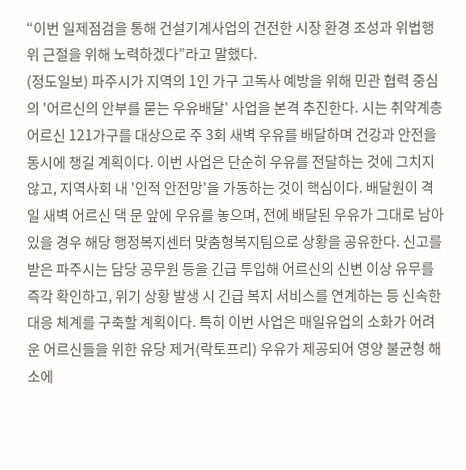“이번 일제점검을 통해 건설기계사업의 건전한 시장 환경 조성과 위법행위 근절을 위해 노력하겠다”라고 말했다.
(정도일보) 파주시가 지역의 1인 가구 고독사 예방을 위해 민관 협력 중심의 '어르신의 안부를 묻는 우유배달' 사업을 본격 추진한다. 시는 취약계층 어르신 121가구를 대상으로 주 3회 새벽 우유를 배달하며 건강과 안전을 동시에 챙길 계획이다. 이번 사업은 단순히 우유를 전달하는 것에 그치지 않고, 지역사회 내 '인적 안전망'을 가동하는 것이 핵심이다. 배달원이 격일 새벽 어르신 댁 문 앞에 우유를 놓으며, 전에 배달된 우유가 그대로 남아있을 경우 해당 행정복지센터 맞춤형복지팀으로 상황을 공유한다. 신고를 받은 파주시는 담당 공무원 등을 긴급 투입해 어르신의 신변 이상 유무를 즉각 확인하고, 위기 상황 발생 시 긴급 복지 서비스를 연계하는 등 신속한 대응 체계를 구축할 계획이다. 특히 이번 사업은 매일유업의 소화가 어려운 어르신들을 위한 유당 제거(락토프리) 우유가 제공되어 영양 불균형 해소에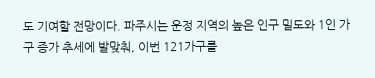도 기여할 전망이다. 파주시는 운정 지역의 높은 인구 밀도와 1인 가구 증가 추세에 발맞춰, 이번 121가구를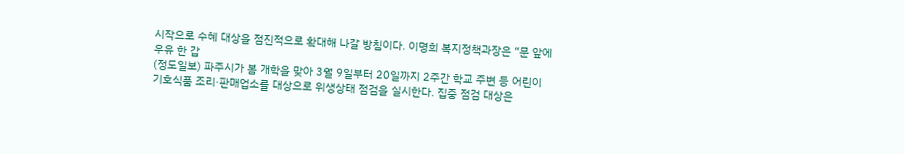시작으로 수혜 대상을 점진적으로 확대해 나갈 방침이다. 이명희 복지정책과장은 “문 앞에 우유 한 갑
(정도일보) 파주시가 봄 개학을 맞아 3월 9일부터 20일까지 2주간 학교 주변 등 어린이 기호식품 조리·판매업소를 대상으로 위생상태 점검을 실시한다. 집중 점검 대상은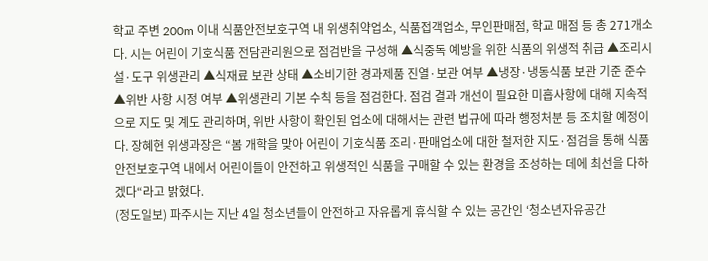학교 주변 200m 이내 식품안전보호구역 내 위생취약업소, 식품접객업소, 무인판매점, 학교 매점 등 총 271개소다. 시는 어린이 기호식품 전담관리원으로 점검반을 구성해 ▲식중독 예방을 위한 식품의 위생적 취급 ▲조리시설·도구 위생관리 ▲식재료 보관 상태 ▲소비기한 경과제품 진열·보관 여부 ▲냉장·냉동식품 보관 기준 준수 ▲위반 사항 시정 여부 ▲위생관리 기본 수칙 등을 점검한다. 점검 결과 개선이 필요한 미흡사항에 대해 지속적으로 지도 및 계도 관리하며, 위반 사항이 확인된 업소에 대해서는 관련 법규에 따라 행정처분 등 조치할 예정이다. 장혜현 위생과장은 “봄 개학을 맞아 어린이 기호식품 조리·판매업소에 대한 철저한 지도·점검을 통해 식품안전보호구역 내에서 어린이들이 안전하고 위생적인 식품을 구매할 수 있는 환경을 조성하는 데에 최선을 다하겠다“라고 밝혔다.
(정도일보) 파주시는 지난 4일 청소년들이 안전하고 자유롭게 휴식할 수 있는 공간인 ‘청소년자유공간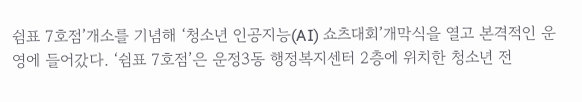쉼표 7호점’개소를 기념해 ‘청소년 인공지능(AI) 쇼츠대회’개막식을 열고 본격적인 운영에 들어갔다. ‘쉼표 7호점’은 운정3동 행정복지센터 2층에 위치한 청소년 전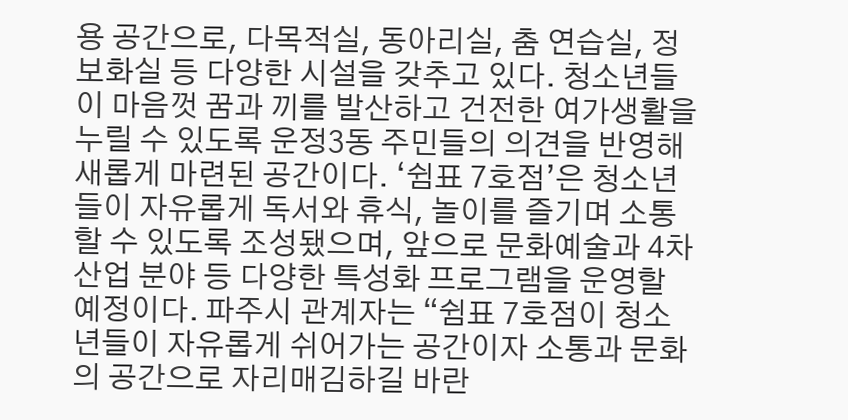용 공간으로, 다목적실, 동아리실, 춤 연습실, 정보화실 등 다양한 시설을 갖추고 있다. 청소년들이 마음껏 꿈과 끼를 발산하고 건전한 여가생활을 누릴 수 있도록 운정3동 주민들의 의견을 반영해 새롭게 마련된 공간이다. ‘쉼표 7호점’은 청소년들이 자유롭게 독서와 휴식, 놀이를 즐기며 소통할 수 있도록 조성됐으며, 앞으로 문화예술과 4차산업 분야 등 다양한 특성화 프로그램을 운영할 예정이다. 파주시 관계자는 “쉼표 7호점이 청소년들이 자유롭게 쉬어가는 공간이자 소통과 문화의 공간으로 자리매김하길 바란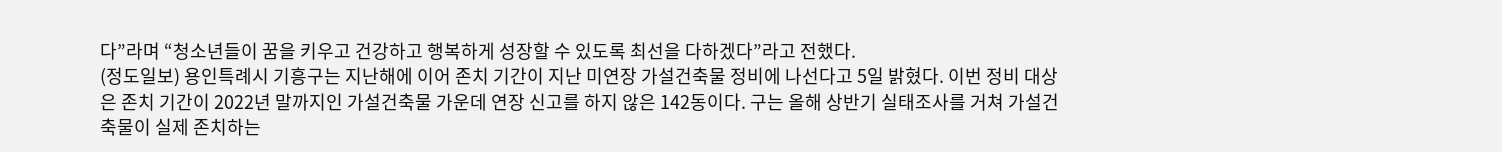다”라며 “청소년들이 꿈을 키우고 건강하고 행복하게 성장할 수 있도록 최선을 다하겠다”라고 전했다.
(정도일보) 용인특례시 기흥구는 지난해에 이어 존치 기간이 지난 미연장 가설건축물 정비에 나선다고 5일 밝혔다. 이번 정비 대상은 존치 기간이 2022년 말까지인 가설건축물 가운데 연장 신고를 하지 않은 142동이다. 구는 올해 상반기 실태조사를 거쳐 가설건축물이 실제 존치하는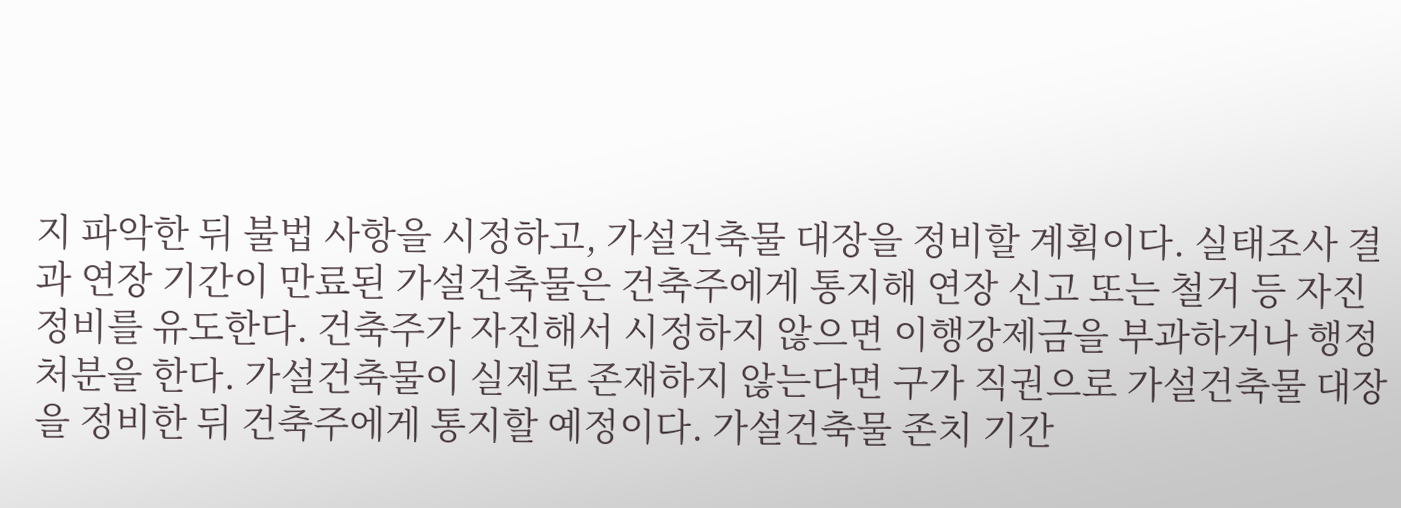지 파악한 뒤 불법 사항을 시정하고, 가설건축물 대장을 정비할 계획이다. 실태조사 결과 연장 기간이 만료된 가설건축물은 건축주에게 통지해 연장 신고 또는 철거 등 자진 정비를 유도한다. 건축주가 자진해서 시정하지 않으면 이행강제금을 부과하거나 행정처분을 한다. 가설건축물이 실제로 존재하지 않는다면 구가 직권으로 가설건축물 대장을 정비한 뒤 건축주에게 통지할 예정이다. 가설건축물 존치 기간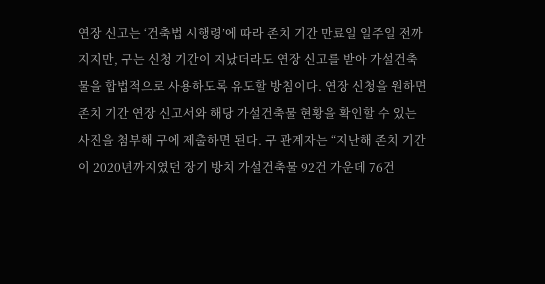연장 신고는 ‘건축법 시행령’에 따라 존치 기간 만료일 일주일 전까지지만, 구는 신청 기간이 지났더라도 연장 신고를 받아 가설건축물을 합법적으로 사용하도록 유도할 방침이다. 연장 신청을 원하면 존치 기간 연장 신고서와 해당 가설건축물 현황을 확인할 수 있는 사진을 첨부해 구에 제출하면 된다. 구 관계자는 “지난해 존치 기간이 2020년까지였던 장기 방치 가설건축물 92건 가운데 76건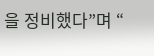을 정비했다”며 “